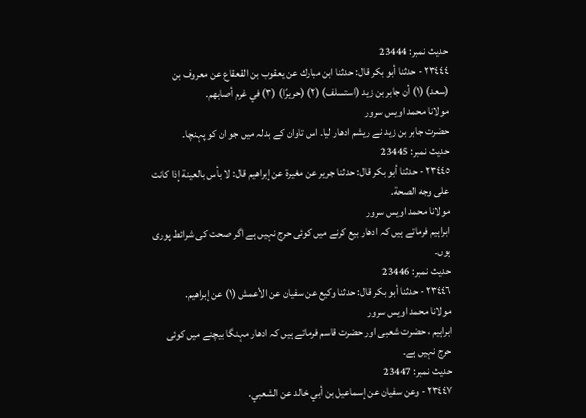حدیث نمبر: 23444
٢٣٤٤٤ - حدثنا أبو بكر قال: حدثنا ابن مبارك عن يعقوب بن القعقاع عن معروف بن (سعد) (١) أن جابر بن زيد (استسلف) (٢) (حريرًا) (٣) في غرم أصابهم.
مولانا محمد اویس سرور
حضرت جابر بن زید نے ریشم ادھار لیا۔ اس تاوان کے بدلہ میں جو ان کو پہنچا۔
حدیث نمبر: 23445
٢٣٤٤٥ - حدثنا أبو بكر قال: حدثنا جرير عن مغيرة عن إبراهيم قال: لا بأس بالعينة إذا كانت على وجه الصحة.
مولانا محمد اویس سرور
ابراہیم فرماتے ہیں کہ ادھار بیع کرنے میں کوئی حرج نہیں ہے اگر صحت کی شرائط پوری ہوں۔
حدیث نمبر: 23446
٢٣٤٤٦ - حدثنا أبو بكر قال: حدثنا وكيع عن سفيان عن الأعمش (١) عن إبراهيم.
مولانا محمد اویس سرور
ابراہیم ، حضرت شعبی اور حضرت قاسم فرماتے ہیں کہ ادھار مہنگا بیچنے میں کوئی حرج نہیں ہے۔
حدیث نمبر: 23447
٢٣٤٤٧ - وعن سفيان عن إسماعيل بن أبي خالد عن الشعبي.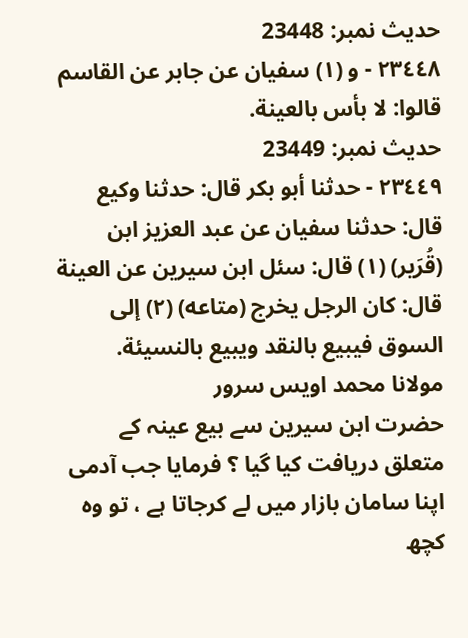حدیث نمبر: 23448
٢٣٤٤٨ - و (١) سفيان عن جابر عن القاسم قالوا: لا بأس بالعينة.
حدیث نمبر: 23449
٢٣٤٤٩ - حدثنا أبو بكر قال: حدثنا وكيع قال: حدثنا سفيان عن عبد العزيز ابن (قُرَير) (١) قال: سئل ابن سيرين عن العينة قال: كان الرجل يخرج (متاعه) (٢) إلى السوق فيبيع بالنقد ويبيع بالنسيئة.
مولانا محمد اویس سرور
حضرت ابن سیرین سے بیع عینہ کے متعلق دریافت کیا گیا ؟ فرمایا جب آدمی اپنا سامان بازار میں لے کرجاتا ہے ، تو وہ کچھ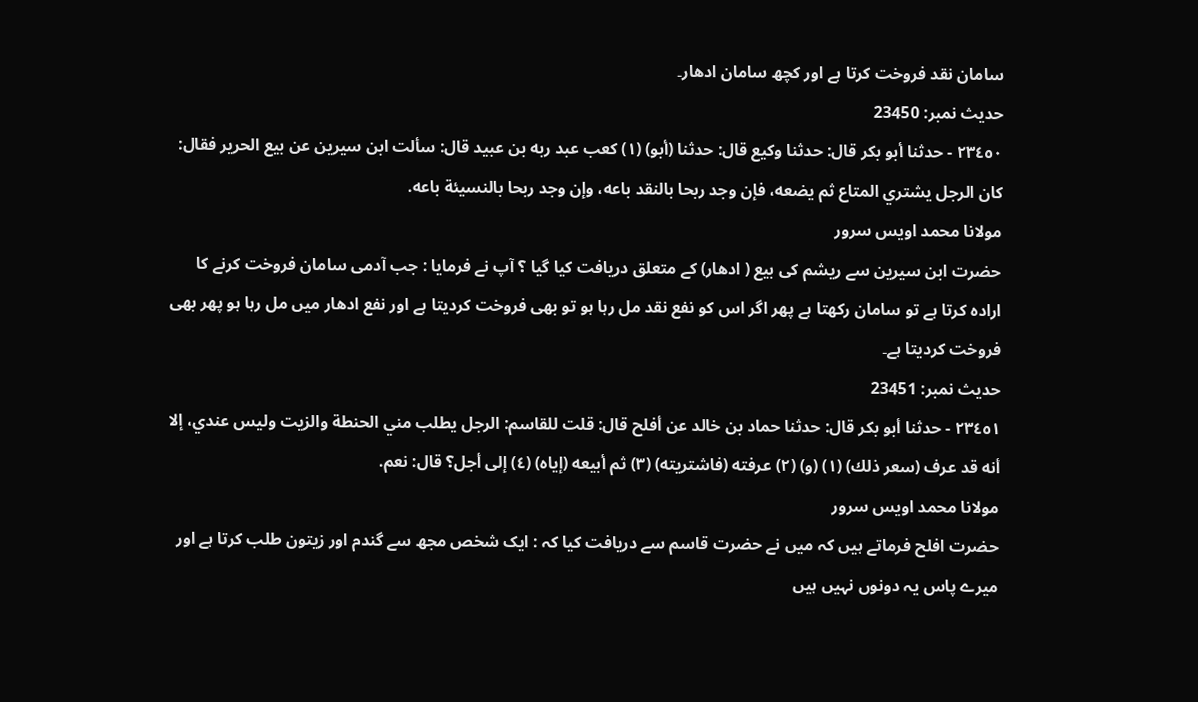سامان نقد فروخت کرتا ہے اور کچھ سامان ادھار۔
حدیث نمبر: 23450
٢٣٤٥٠ - حدثنا أبو بكر قال: حدثنا وكيع قال: حدثنا (أبو) (١) كعب عبد ربه بن عبيد قال: سألت ابن سيرين عن بيع الحرير فقال: كان الرجل يشتري المتاع ثم يضعه، فإن وجد ربحا بالنقد باعه، وإن وجد ربحا بالنسيئة باعه.
مولانا محمد اویس سرور
حضرت ابن سیرین سے ریشم کی بیع ( ادھار) کے متعلق دریافت کیا گیا ؟ آپ نے فرمایا : جب آدمی سامان فروخت کرنے کا ارادہ کرتا ہے تو سامان رکھتا ہے پھر اگر اس کو نفع نقد مل رہا ہو تو بھی فروخت کردیتا ہے اور نفع ادھار میں مل رہا ہو پھر بھی فروخت کردیتا ہے۔
حدیث نمبر: 23451
٢٣٤٥١ - حدثنا أبو بكر قال: حدثنا حماد بن خالد عن أفلح قال: قلت للقاسم: الرجل يطلب مني الحنطة والزيت وليس عندي، إلا أنه قد عرف (سعر ذلك) (١) (و) (٢) عرفته (فاشتريته) (٣) ثم أبيعه (إياه) (٤) إلى أجل؟ قال: نعم.
مولانا محمد اویس سرور
حضرت افلح فرماتے ہیں کہ میں نے حضرت قاسم سے دریافت کیا کہ : ایک شخص مجھ سے گندم اور زیتون طلب کرتا ہے اور میرے پاس یہ دونوں نہیں ہیں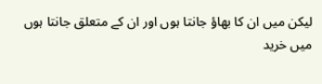لیکن میں ان کا بھاؤ جانتا ہوں اور ان کے متعلق جانتا ہوں میں خرید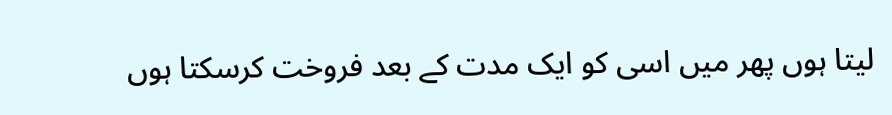لیتا ہوں پھر میں اسی کو ایک مدت کے بعد فروخت کرسکتا ہوں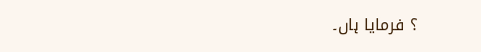؟ فرمایا ہاں۔